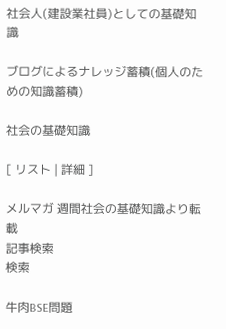社会人(建設業社員)としての基礎知識

ブログによるナレッジ蓄積(個人のための知識蓄積)

社会の基礎知識

[ リスト | 詳細 ]

メルマガ 週間社会の基礎知識より転載
記事検索
検索

牛肉BSE問題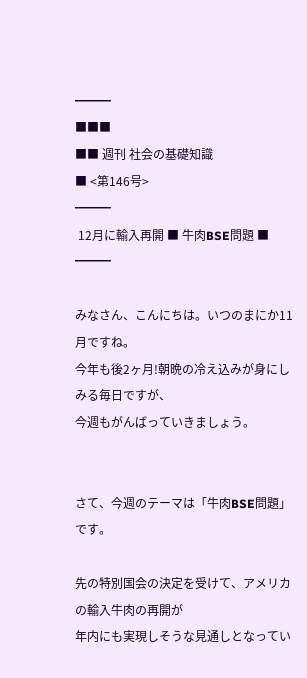━━━
■■■
■■ 週刊 社会の基礎知識
■ <第146号>
━━━
 12月に輸入再開 ■ 牛肉BSE問題 ■
━━━

みなさん、こんにちは。いつのまにか11月ですね。
今年も後2ヶ月!朝晩の冷え込みが身にしみる毎日ですが、
今週もがんばっていきましょう。


さて、今週のテーマは「牛肉BSE問題」です。

先の特別国会の決定を受けて、アメリカの輸入牛肉の再開が
年内にも実現しそうな見通しとなってい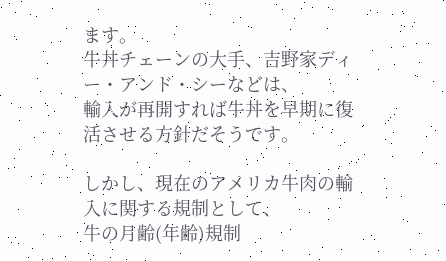ます。
牛丼チェーンの大手、吉野家ディー・アンド・シーなどは、
輸入が再開すれば牛丼を早期に復活させる方針だそうです。

しかし、現在のアメリカ牛肉の輸入に関する規制として、
牛の月齢(年齢)規制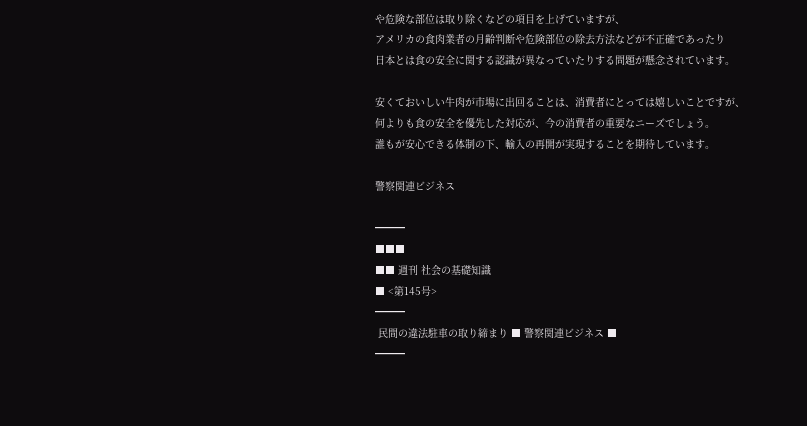や危険な部位は取り除くなどの項目を上げていますが、
アメリカの食肉業者の月齢判断や危険部位の除去方法などが不正確であったり
日本とは食の安全に関する認識が異なっていたりする問題が懸念されています。

安くておいしい牛肉が市場に出回ることは、消費者にとっては嬉しいことですが、
何よりも食の安全を優先した対応が、今の消費者の重要なニーズでしょう。
誰もが安心できる体制の下、輸入の再開が実現することを期待しています。

警察関連ビジネス

━━━
■■■
■■ 週刊 社会の基礎知識
■ <第145号>
━━━
 民間の違法駐車の取り締まり ■ 警察関連ビジネス ■
━━━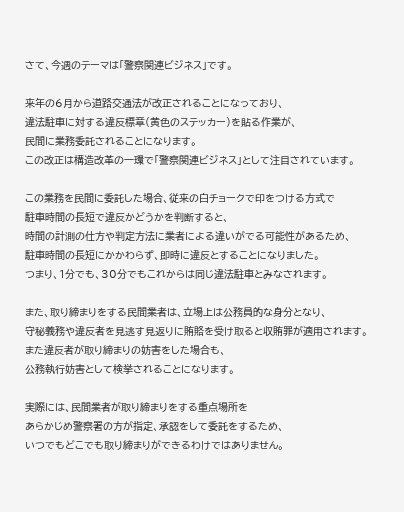さて、今週のテーマは「警察関連ビジネス」です。

来年の6月から道路交通法が改正されることになっており、
違法駐車に対する違反標章(黄色のステッカー)を貼る作業が、
民間に業務委託されることになります。
この改正は構造改革の一環で「警察関連ビジネス」として注目されています。

この業務を民間に委託した場合、従来の白チョークで印をつける方式で
駐車時間の長短で違反かどうかを判断すると、
時間の計測の仕方や判定方法に業者による違いがでる可能性があるため、
駐車時間の長短にかかわらず、即時に違反とすることになりました。
つまり、1分でも、30分でもこれからは同じ違法駐車とみなされます。

また、取り締まりをする民間業者は、立場上は公務員的な身分となり、
守秘義務や違反者を見逃す見返りに賄賂を受け取ると収賄罪が適用されます。
また違反者が取り締まりの妨害をした場合も、
公務執行妨害として検挙されることになります。

実際には、民間業者が取り締まりをする重点場所を
あらかじめ警察署の方が指定、承認をして委託をするため、
いつでもどこでも取り締まりができるわけではありません。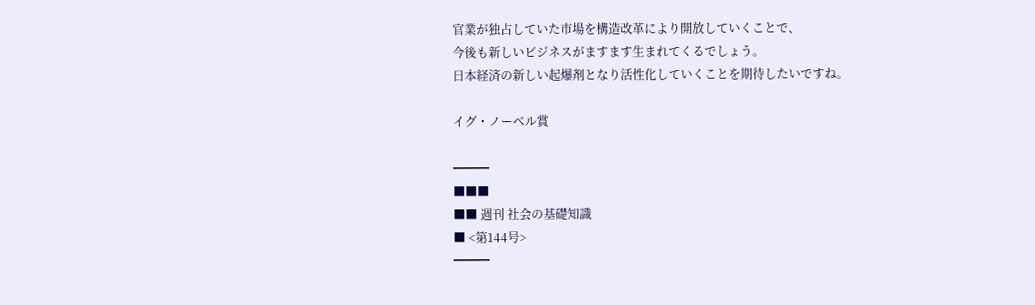官業が独占していた市場を構造改革により開放していくことで、
今後も新しいビジネスがますます生まれてくるでしょう。
日本経済の新しい起爆剤となり活性化していくことを期待したいですね。

イグ・ノーベル賞

━━━
■■■
■■ 週刊 社会の基礎知識
■ <第144号>
━━━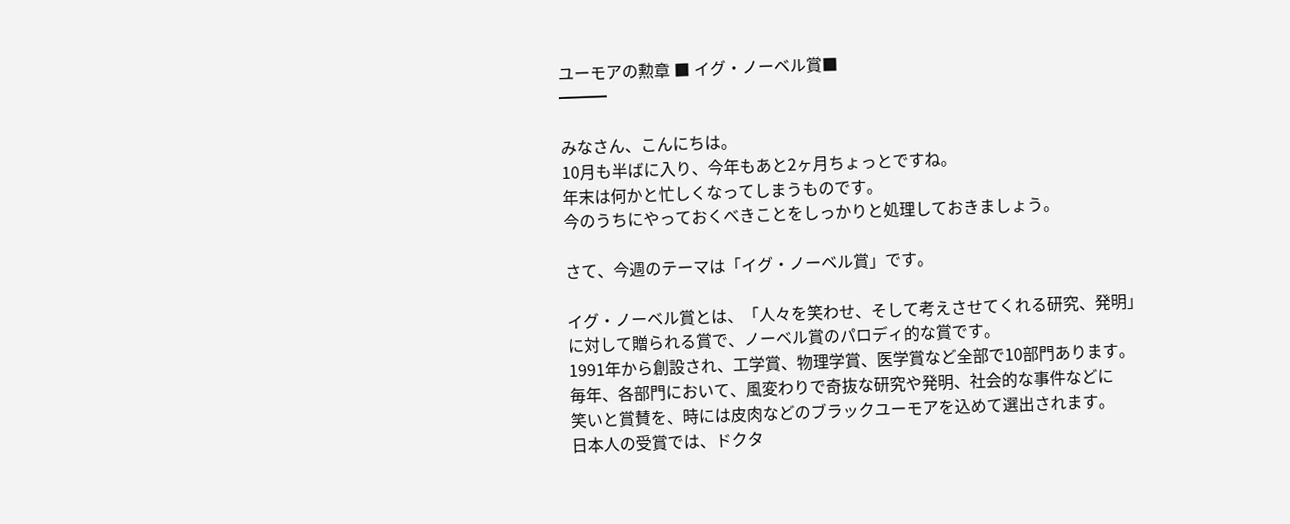ユーモアの勲章 ■ イグ・ノーベル賞■
━━━

みなさん、こんにちは。
10月も半ばに入り、今年もあと2ヶ月ちょっとですね。
年末は何かと忙しくなってしまうものです。
今のうちにやっておくべきことをしっかりと処理しておきましょう。

さて、今週のテーマは「イグ・ノーベル賞」です。

イグ・ノーベル賞とは、「人々を笑わせ、そして考えさせてくれる研究、発明」
に対して贈られる賞で、ノーベル賞のパロディ的な賞です。
1991年から創設され、工学賞、物理学賞、医学賞など全部で10部門あります。
毎年、各部門において、風変わりで奇抜な研究や発明、社会的な事件などに
笑いと賞賛を、時には皮肉などのブラックユーモアを込めて選出されます。
日本人の受賞では、ドクタ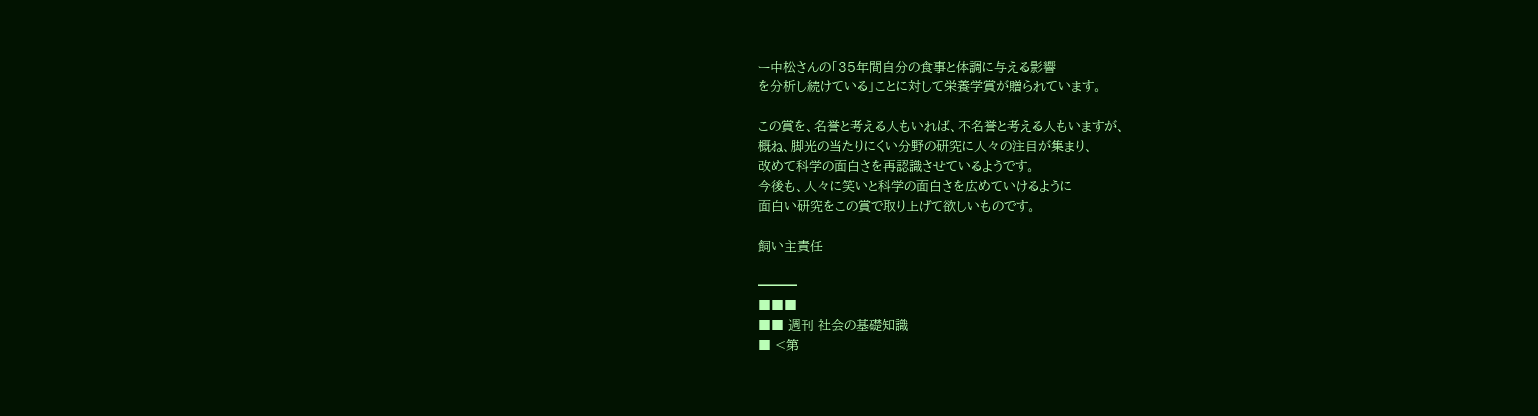ー中松さんの「35年間自分の食事と体調に与える影響
を分析し続けている」ことに対して栄養学賞が贈られています。

この賞を、名誉と考える人もいれば、不名誉と考える人もいますが、
概ね、脚光の当たりにくい分野の研究に人々の注目が集まり、
改めて科学の面白さを再認識させているようです。
今後も、人々に笑いと科学の面白さを広めていけるように
面白い研究をこの賞で取り上げて欲しいものです。

飼い主責任

━━━
■■■
■■ 週刊 社会の基礎知識
■ <第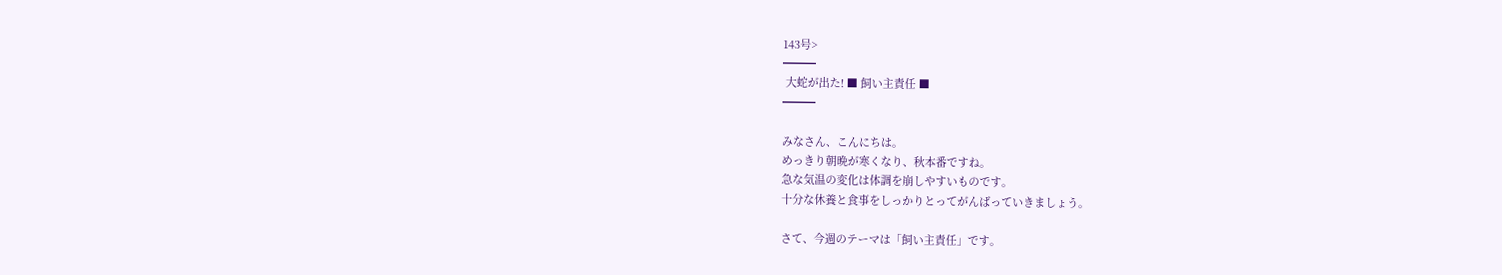143号>
━━━
 大蛇が出た! ■ 飼い主責任 ■
━━━

みなさん、こんにちは。
めっきり朝晩が寒くなり、秋本番ですね。
急な気温の変化は体調を崩しやすいものです。
十分な休養と食事をしっかりとってがんばっていきましょう。

さて、今週のテーマは「飼い主責任」です。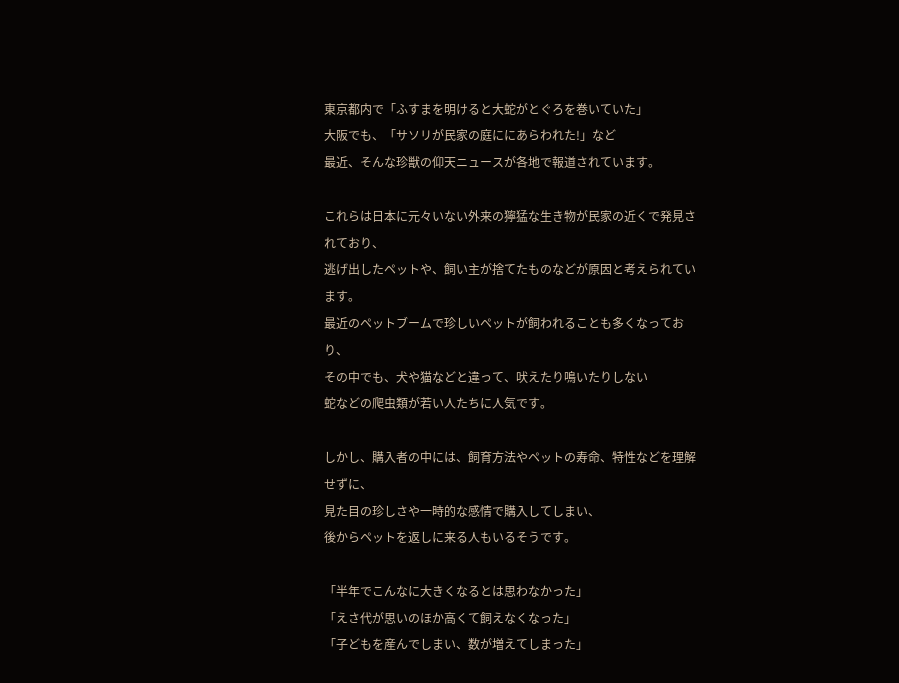東京都内で「ふすまを明けると大蛇がとぐろを巻いていた」
大阪でも、「サソリが民家の庭ににあらわれた!」など
最近、そんな珍獣の仰天ニュースが各地で報道されています。

これらは日本に元々いない外来の獰猛な生き物が民家の近くで発見されており、
逃げ出したペットや、飼い主が捨てたものなどが原因と考えられています。
最近のペットブームで珍しいペットが飼われることも多くなっており、
その中でも、犬や猫などと違って、吠えたり鳴いたりしない
蛇などの爬虫類が若い人たちに人気です。

しかし、購入者の中には、飼育方法やペットの寿命、特性などを理解せずに、
見た目の珍しさや一時的な感情で購入してしまい、
後からペットを返しに来る人もいるそうです。

「半年でこんなに大きくなるとは思わなかった」
「えさ代が思いのほか高くて飼えなくなった」
「子どもを産んでしまい、数が増えてしまった」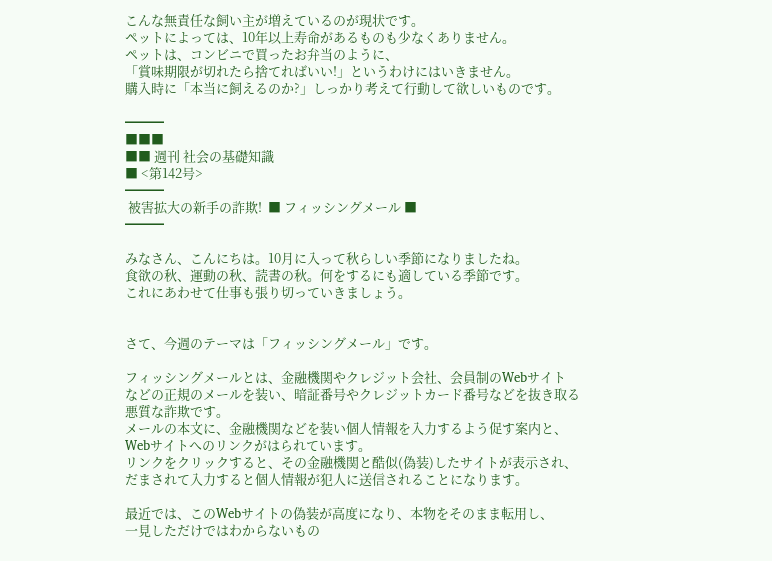こんな無責任な飼い主が増えているのが現状です。
ペットによっては、10年以上寿命があるものも少なくありません。
ペットは、コンビニで買ったお弁当のように、
「賞味期限が切れたら捨てればいい!」というわけにはいきません。
購入時に「本当に飼えるのか?」しっかり考えて行動して欲しいものです。

━━━
■■■
■■ 週刊 社会の基礎知識
■ <第142号>
━━━
 被害拡大の新手の詐欺!  ■ フィッシングメール ■
━━━

みなさん、こんにちは。10月に入って秋らしい季節になりましたね。
食欲の秋、運動の秋、読書の秋。何をするにも適している季節です。
これにあわせて仕事も張り切っていきましょう。


さて、今週のテーマは「フィッシングメール」です。

フィッシングメールとは、金融機関やクレジット会社、会員制のWebサイト
などの正規のメールを装い、暗証番号やクレジットカード番号などを抜き取る
悪質な詐欺です。
メールの本文に、金融機関などを装い個人情報を入力するよう促す案内と、
Webサイトへのリンクがはられています。
リンクをクリックすると、その金融機関と酷似(偽装)したサイトが表示され、
だまされて入力すると個人情報が犯人に送信されることになります。

最近では、このWebサイトの偽装が高度になり、本物をそのまま転用し、
一見しただけではわからないもの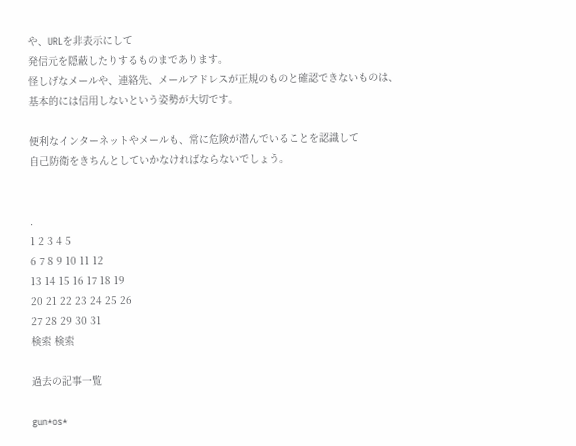や、URLを非表示にして
発信元を隠蔽したりするものまであります。
怪しげなメールや、連絡先、メールアドレスが正規のものと確認できないものは、
基本的には信用しないという姿勢が大切です。

便利なインターネットやメールも、常に危険が潜んでいることを認識して
自己防衛をきちんとしていかなければならないでしょう。


.
1 2 3 4 5
6 7 8 9 10 11 12
13 14 15 16 17 18 19
20 21 22 23 24 25 26
27 28 29 30 31
検索 検索

過去の記事一覧

gun*os*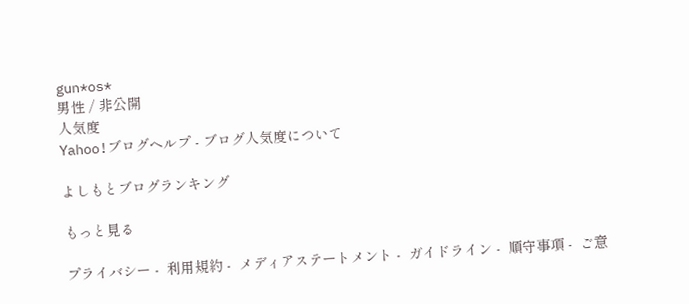gun*os*
男性 / 非公開
人気度
Yahoo!ブログヘルプ - ブログ人気度について

よしもとブログランキング

もっと見る

プライバシー -  利用規約 -  メディアステートメント -  ガイドライン -  順守事項 -  ご意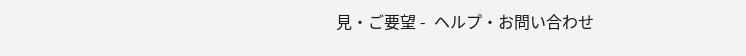見・ご要望 -  ヘルプ・お問い合わせ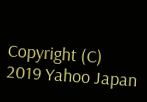Copyright (C) 2019 Yahoo Japan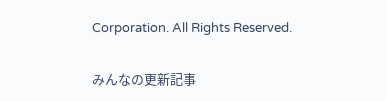Corporation. All Rights Reserved.

みんなの更新記事